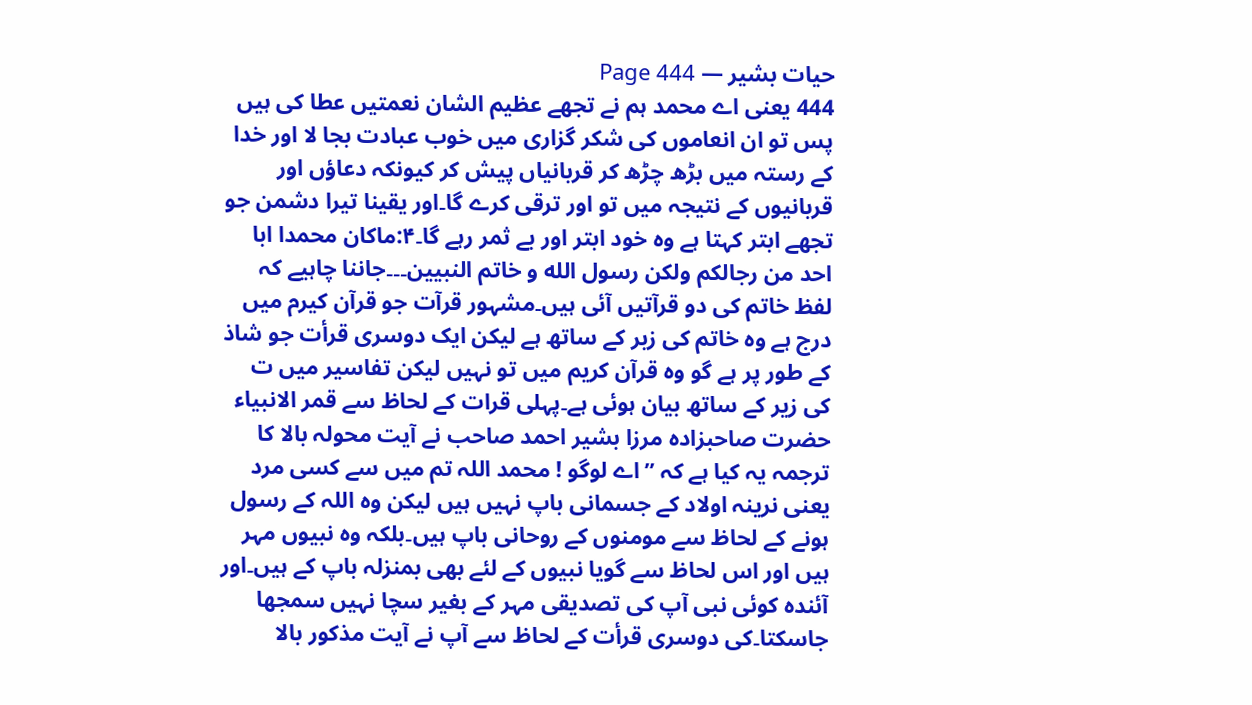حیات بشیر — Page 444
444 یعنی اے محمد ہم نے تجھے عظیم الشان نعمتیں عطا کی ہیں پس تو ان انعاموں کی شکر گزاری میں خوب عبادت بجا لا اور خدا کے رستہ میں بڑھ چڑھ کر قربانیاں پیش کر کیونکہ دعاؤں اور قربانیوں کے نتیجہ میں تو اور ترقی کرے گا۔اور یقینا تیرا دشمن جو تجھے ابتر کہتا ہے وہ خود ابتر اور بے ثمر رہے گا۔۴:ماکان محمدا ابا احد من رجالكم ولكن رسول الله و خاتم النبيين۔۔۔جاننا چاہیے کہ لفظ خاتم کی دو قرآتیں آئی ہیں۔مشہور قرآت جو قرآن کیرم میں درج ہے وہ خاتم کی زبر کے ساتھ ہے لیکن ایک دوسری قرأت جو شاذ کے طور پر ہے گو وہ قرآن کریم میں تو نہیں لیکن تفاسیر میں ت کی زیر کے ساتھ بیان ہوئی ہے۔پہلی قرات کے لحاظ سے قمر الانبیاء حضرت صاحبزادہ مرزا بشیر احمد صاحب نے آیت محولہ بالا کا ترجمہ یہ کیا ہے کہ ”اے لوگو ! محمد اللہ تم میں سے کسی مرد یعنی نرینہ اولاد کے جسمانی باپ نہیں ہیں لیکن وہ اللہ کے رسول ہونے کے لحاظ سے مومنوں کے روحانی باپ ہیں۔بلکہ وہ نبیوں مہر ہیں اور اس لحاظ سے گویا نبیوں کے لئے بھی بمنزلہ باپ کے ہیں۔اور آئندہ کوئی نبی آپ کی تصدیقی مہر کے بغیر سچا نہیں سمجھا جاسکتا۔کی دوسری قرأت کے لحاظ سے آپ نے آیت مذکور بالا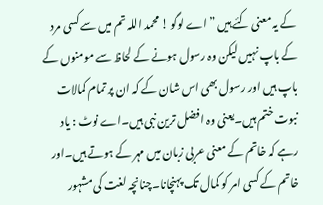کے یہ معنی کئے ہیں ”اے لوگو ! محمد اللہ تم میں سے کسی مرد کے باپ نہیں لیکن وہ رسول ہونے کے لحاظ سے مومنوں کے باپ ہیں اور رسول بھی اس شان کے کہ ان پر تمام کمالات نبوت ختم ہیں۔یعنی وہ افضل ترین نبی ہیں۔اے نوٹ : یاد رہے کہ خاتم کے معنی عربی زبان میں مہر کے ہوتے ہیں۔اور خاتم کے کسی امر کو کمال تک پہنچانا۔چنانچہ لغت کی مشہور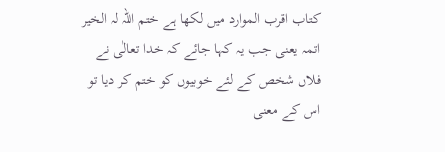کتاب اقرب الموارد میں لکھا ہے ختم اللہ لہ الخير اتمہ یعنی جب یہ کہا جائے کہ خدا تعالٰی نے فلاں شخص کے لئے خوبیوں کو ختم کر دیا تو اس کے معنی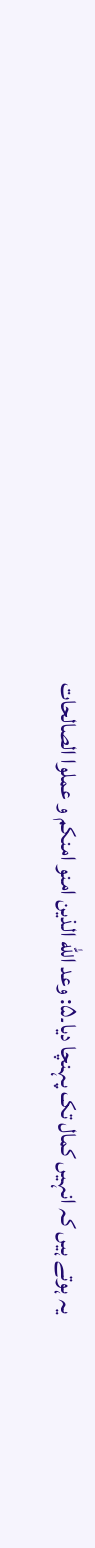یہ ہوتے ہیں کہ انہیں کمال تک پہنچا دیا۔۵: وعد الله الذين امنو امنكم و عملوا الصالحات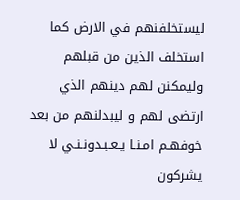ليستخلفنهم في الارض كما استخلف الذين من قبلهم وليمكنن لهم دينهم الذي ارتضى لهم و ليبدلنهم من بعد خوفهـم امـنـا يـعـبـدونـنـي لا يشركون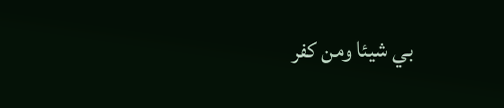بي شيئا ومن كفر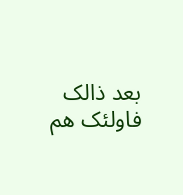بعد ذالک فاولئک هم